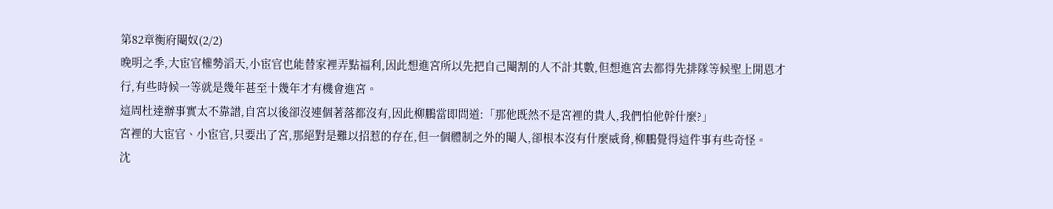第82章衡府閹奴(2/2)
晚明之季,大宦官權勢滔天,小宦官也能替家裡弄點福利,因此想進宮所以先把自己閹割的人不計其數,但想進宮去都得先排隊等候聖上開恩才行,有些時候一等就是幾年甚至十幾年才有機會進宮。
這周杜達辦事實太不靠譜,自宮以後卻沒連個著落都沒有,因此柳鵬當即問道:「那他既然不是宮裡的貴人,我們怕他幹什麼?」
宮裡的大宦官、小宦官,只要出了宮,那絕對是難以招惹的存在,但一個體制之外的閹人,卻根本沒有什麼威脅,柳鵬覺得這件事有些奇怪。
沈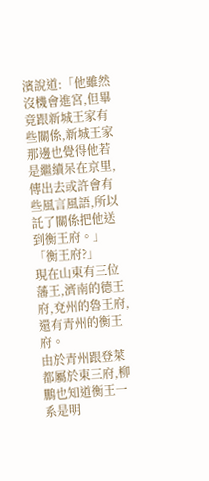濱說道:「他雖然沒機會進宮,但畢竟跟新城王家有些關係,新城王家那邊也覺得他若是繼續呆在京里,傳出去或許會有些風言風語,所以託了關係把他送到衡王府。」
「衡王府?」
現在山東有三位藩王,濟南的德王府,兗州的魯王府,還有青州的衡王府。
由於青州跟登萊都屬於東三府,柳鵬也知道衡王一系是明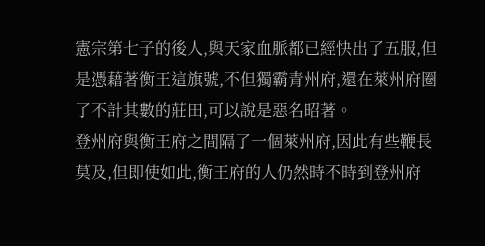憲宗第七子的後人,與天家血脈都已經快出了五服,但是憑藉著衡王這旗號,不但獨霸青州府,還在萊州府圈了不計其數的莊田,可以說是惡名昭著。
登州府與衡王府之間隔了一個萊州府,因此有些鞭長莫及,但即使如此,衡王府的人仍然時不時到登州府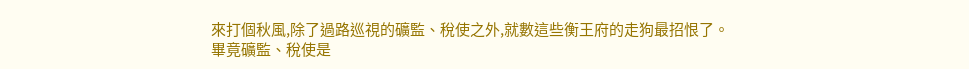來打個秋風,除了過路巡視的礦監、稅使之外,就數這些衡王府的走狗最招恨了。
畢竟礦監、稅使是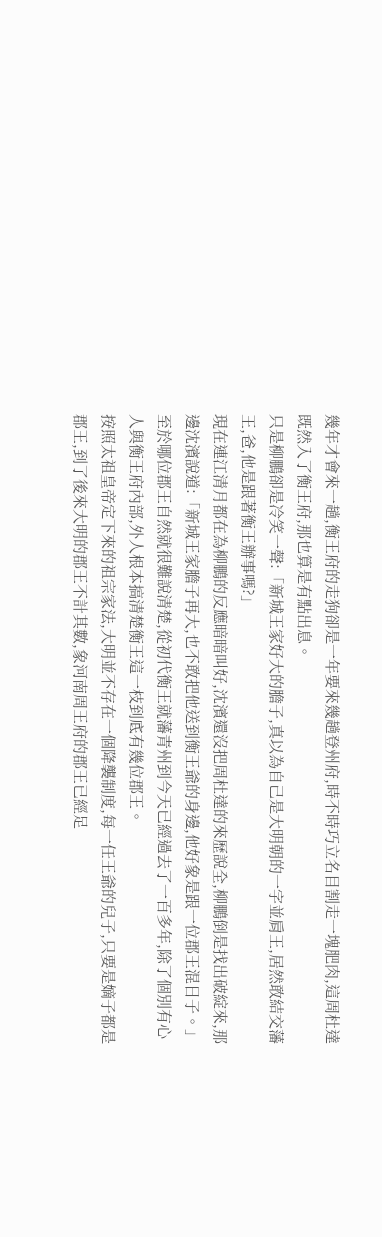幾年才會來一趟,衡王府的走狗卻是一年要來幾趟登州府,時不時巧立名目割走一塊肥肉,這周杜達既然入了衡王府,那也算是有點出息。
只是柳鵬卻是冷笑一聲:「新城王家好大的膽子,真以為自己是大明朝的一字並肩王,居然敢結交藩王,爸,他是跟著衡王辦事嗎?」
現在連江清月都在為柳鵬的反應暗暗叫好,沈濱還沒把周杜達的來歷說全,柳鵬倒是找出破綻來,那邊沈濱說道:「新城王家膽子再大,也不敢把他送到衡王爺的身邊,他好象是跟一位郡王混日子。」
至於哪位郡王自然就很難說清楚,從初代衡王就藩青州到今天已經過去了一百多年,除了個別有心人與衡王府內部,外人根本搞清楚衡王這一枝到底有幾位郡王。
按照太祖皇帝定下來的祖宗家法,大明並不存在一個降襲制度,每一任王爺的兒子,只要是嫡子都是郡王,到了後來大明的郡王不計其數,象河南周王府的郡王已經足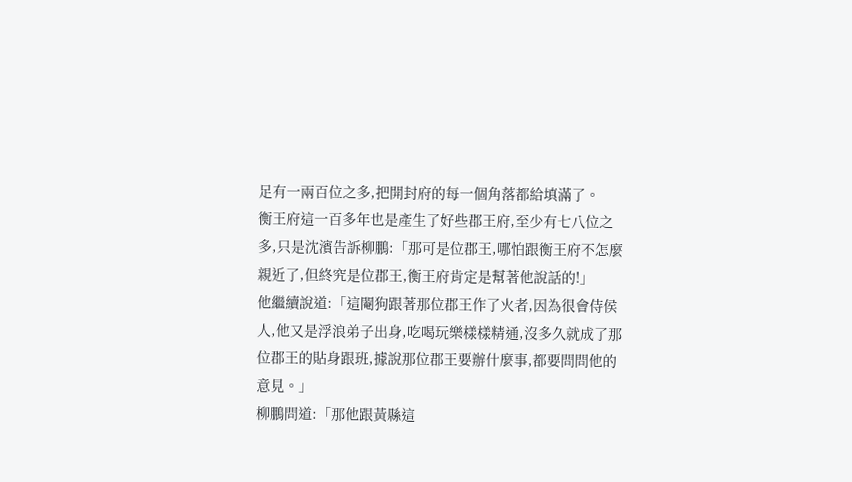足有一兩百位之多,把開封府的每一個角落都給填滿了。
衡王府這一百多年也是產生了好些郡王府,至少有七八位之多,只是沈濱告訴柳鵬:「那可是位郡王,哪怕跟衡王府不怎麼親近了,但終究是位郡王,衡王府肯定是幫著他說話的!」
他繼續說道:「這閹狗跟著那位郡王作了火者,因為很會侍侯人,他又是浮浪弟子出身,吃喝玩樂樣樣精通,沒多久就成了那位郡王的貼身跟班,據說那位郡王要辦什麼事,都要問問他的意見。」
柳鵬問道:「那他跟黃縣這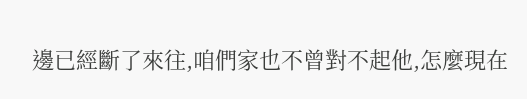邊已經斷了來往,咱們家也不曾對不起他,怎麼現在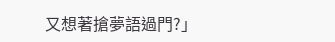又想著搶夢語過門?」